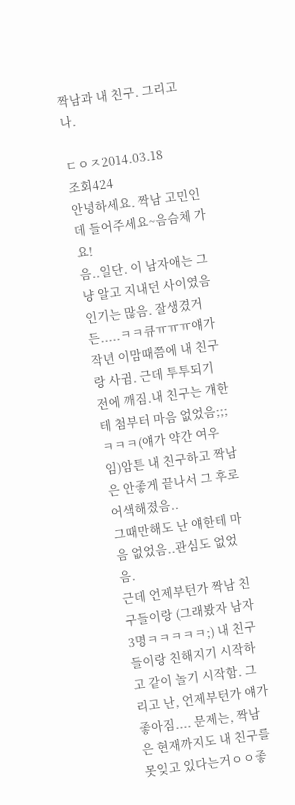짝남과 내 친구. 그리고 나.

ㄷㅇㅈ2014.03.18
조회424
안녕하세요. 짝남 고민인데 들어주세요~음슴체 가요!
음..일단. 이 남자애는 그냥 알고 지내던 사이였음 인기는 많음. 잘생겼거든.....ㅋㅋ큐ㅠㅠㅠ얘가 작년 이맘때쯤에 내 친구랑 사귐. 근데 투투되기 전에 깨짐.내 친구는 걔한테 첨부터 마음 없었음;;;ㅋㅋㅋ(얘가 약간 여우임)암튼 내 친구하고 짝남은 안좋게 끝나서 그 후로 어색해졌음..
그때만해도 난 얘한테 마음 없었음..관심도 없었음.
근데 언제부턴가 짝남 친구들이랑 (그래봤자 남자 3명ㅋㅋㅋㅋㅋ;) 내 친구들이랑 친해지기 시작하고 같이 놀기 시작함. 그리고 난, 언제부턴가 얘가 좋아짐.... 문제는, 짝남은 현재까지도 내 친구를 못잊고 있다는거ㅇㅇ좋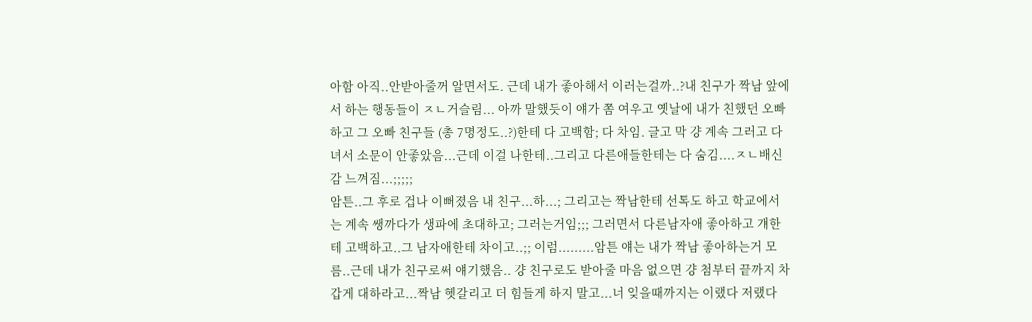아함 아직..안받아줄꺼 알면서도. 근데 내가 좋아해서 이러는걸까..?내 친구가 짝남 앞에서 하는 행동들이 ㅈㄴ거슬림... 아까 말했듯이 얘가 쫌 여우고 옛날에 내가 친했던 오빠하고 그 오빠 친구들 (총 7명정도..?)한테 다 고백함; 다 차임. 글고 막 걍 계속 그러고 다녀서 소문이 안좋았음...근데 이걸 나한테..그리고 다른애들한테는 다 숨김....ㅈㄴ배신감 느껴짐...;;;;;
암튼..그 후로 겁나 이뻐졌음 내 친구...하...; 그리고는 짝남한테 선톡도 하고 학교에서는 계속 쌩까다가 생파에 초대하고; 그러는거임;;; 그러면서 다른남자애 좋아하고 걔한테 고백하고..그 남자애한테 차이고..;; 이럼.........암튼 얘는 내가 짝남 좋아하는거 모름..근데 내가 친구로써 얘기했음.. 걍 친구로도 받아줄 마음 없으면 걍 첨부터 끝까지 차갑게 대하라고...짝남 헷갈리고 더 힘들게 하지 말고...너 잊을때까지는 이랬다 저랬다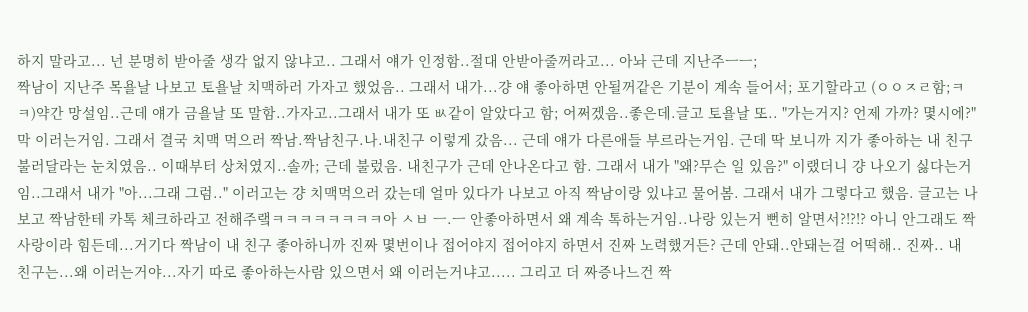하지 말라고... 넌 분명히 받아줄 생각 없지 않냐고.. 그래서 얘가 인정함..절대 안받아줄꺼라고... 아놔 근데 지난주ㅡㅡ;
짝남이 지난주 목욜날 나보고 토욜날 치맥하러 가자고 했었음.. 그래서 내가...걍 얘 좋아하면 안될꺼같은 기분이 계속 들어서; 포기할라고 (ㅇㅇㅈㄹ함;ㅋㅋ)약간 망설임..근데 얘가 금욜날 또 말함..가자고..그래서 내가 또 ㅄ같이 알았다고 함; 어쩌겠음..좋은데.글고 토욜날 또.. "가는거지? 언제 가까? 몇시에?" 막 이러는거임. 그래서 결국 치맥 먹으러 짝남.짝남친구.나.내친구 이렇게 갔음... 근데 얘가 다른애들 부르라는거임. 근데 딱 보니까 지가 좋아하는 내 친구 불러달라는 눈치였음.. 이때부터 상처였지..솔까; 근데 불렀음. 내친구가 근데 안나온다고 함. 그래서 내가 "왜?무슨 일 있음?" 이랬더니 걍 나오기 싫다는거임..그래서 내가 "아...그래 그럼.." 이러고는 걍 치맥먹으러 갔는데 얼마 있다가 나보고 아직 짝남이랑 있냐고 물어봄. 그래서 내가 그렇다고 했음. 글고는 나보고 짝남한테 카톡 체크하라고 전해주랰ㅋㅋㅋㅋㅋㅋㅋㅋ아 ㅅㅂ ㅡ.ㅡ 안좋아하면서 왜 계속 톡하는거임..나랑 있는거 뻔히 알면서?!?!? 아니 안그래도 짝사랑이라 힘든데...거기다 짝남이 내 친구 좋아하니까 진짜 몇번이나 접어야지 접어야지 하면서 진짜 노력했거든? 근데 안돼..안돼는걸 어떡해.. 진짜.. 내 친구는...왜 이러는거야...자기 따로 좋아하는사람 있으면서 왜 이러는거냐고..... 그리고 더 짜증나느건 짝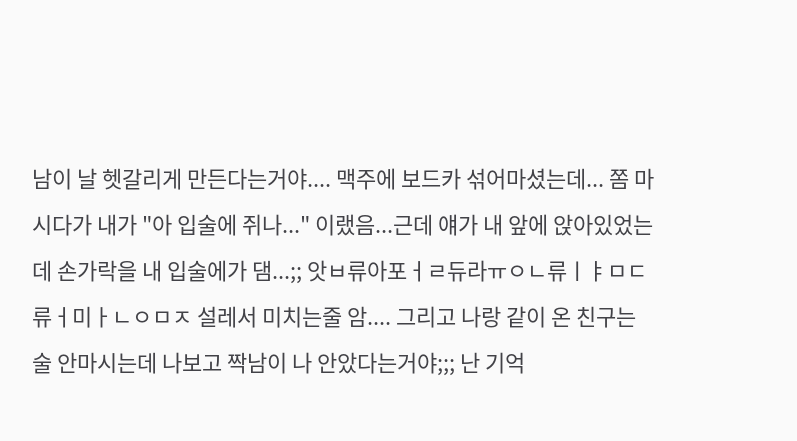남이 날 헷갈리게 만든다는거야.... 맥주에 보드카 섞어마셨는데... 쫌 마시다가 내가 "아 입술에 쥐나..." 이랬음...근데 얘가 내 앞에 앉아있었는데 손가락을 내 입술에가 댐...;; 앗ㅂ류아포ㅓㄹ듀라ㅠㅇㄴ류ㅣㅑㅁㄷ류ㅓ미ㅏㄴㅇㅁㅈ 설레서 미치는줄 암.... 그리고 나랑 같이 온 친구는 술 안마시는데 나보고 짝남이 나 안았다는거야;;; 난 기억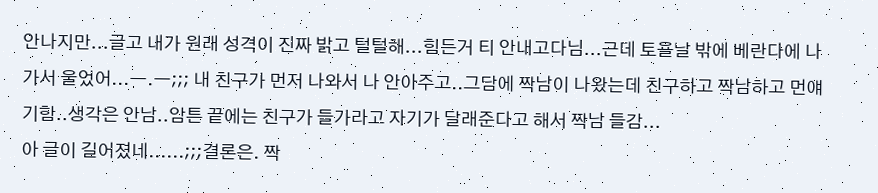안나지만...글고 내가 원래 성격이 진짜 밝고 털털해...힘든거 티 안내고다님...근데 토욜날 밖에 베란다에 나가서 울었어...ㅡ.ㅡ;;; 내 친구가 먼저 나와서 나 안아주고..그담에 짝남이 나왔는데 친구하고 짝남하고 먼얘기함..생각은 안남..암튼 끝에는 친구가 들가라고 자기가 달래준다고 해서 짝남 들감...
아 글이 길어졌네......;;;결론은. 짝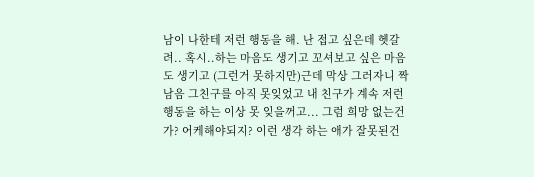남이 나한테 저런 행동을 해. 난 접고 싶은데 헷갈려.. 혹시..하는 마음도 생기고 꼬셔보고 싶은 마음도 생기고 (그런거 못하지만)근데 막상 그러자니 짝남음 그친구를 아직 못잊었고 내 친구가 계속 저런 행동을 하는 이상 못 잊을꺼고... 그럼 희망 없는건가? 어케해야되지? 이런 생각 하는 애가 잘못된건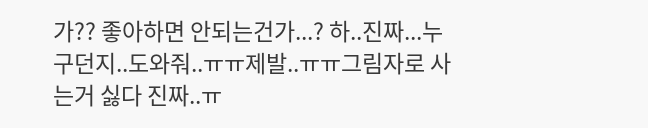가?? 좋아하면 안되는건가...? 하..진짜...누구던지..도와줘..ㅠㅠ제발..ㅠㅠ그림자로 사는거 싫다 진짜..ㅠ